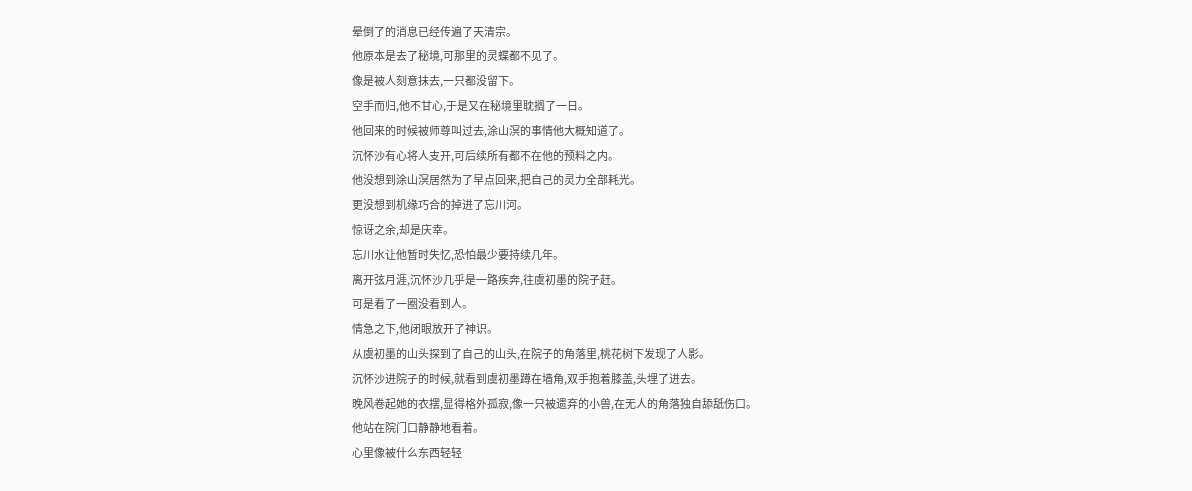晕倒了的消息已经传遍了天清宗。
他原本是去了秘境,可那里的灵蝶都不见了。
像是被人刻意抹去,一只都没留下。
空手而归,他不甘心,于是又在秘境里耽搁了一日。
他回来的时候被师尊叫过去,涂山溟的事情他大概知道了。
沉怀沙有心将人支开,可后续所有都不在他的预料之内。
他没想到涂山溟居然为了早点回来,把自己的灵力全部耗光。
更没想到机缘巧合的掉进了忘川河。
惊讶之余,却是庆幸。
忘川水让他暂时失忆,恐怕最少要持续几年。
离开弦月涯,沉怀沙几乎是一路疾奔,往虞初墨的院子赶。
可是看了一圈没看到人。
情急之下,他闭眼放开了神识。
从虞初墨的山头探到了自己的山头,在院子的角落里,桃花树下发现了人影。
沉怀沙进院子的时候,就看到虞初墨蹲在墙角,双手抱着膝盖,头埋了进去。
晚风卷起她的衣摆,显得格外孤寂,像一只被遗弃的小兽,在无人的角落独自舔舐伤口。
他站在院门口静静地看着。
心里像被什么东西轻轻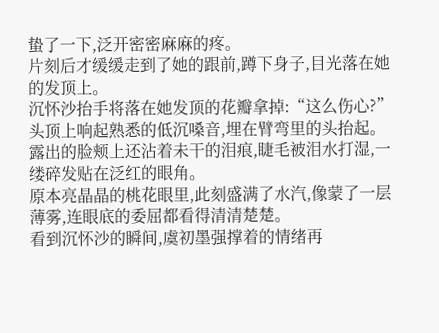蛰了一下,泛开密密麻麻的疼。
片刻后才缓缓走到了她的跟前,蹲下身子,目光落在她的发顶上。
沉怀沙抬手将落在她发顶的花瓣拿掉:“这么伤心?”
头顶上响起熟悉的低沉嗓音,埋在臂弯里的头抬起。
露出的脸颊上还沾着未干的泪痕,睫毛被泪水打湿,一缕碎发贴在泛红的眼角。
原本亮晶晶的桃花眼里,此刻盛满了水汽,像蒙了一层薄雾,连眼底的委屈都看得清清楚楚。
看到沉怀沙的瞬间,虞初墨强撑着的情绪再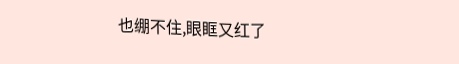也绷不住,眼眶又红了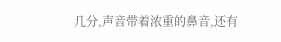几分,声音带着浓重的鼻音,还有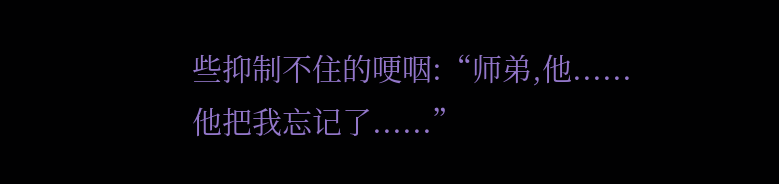些抑制不住的哽咽:“师弟,他......他把我忘记了......”